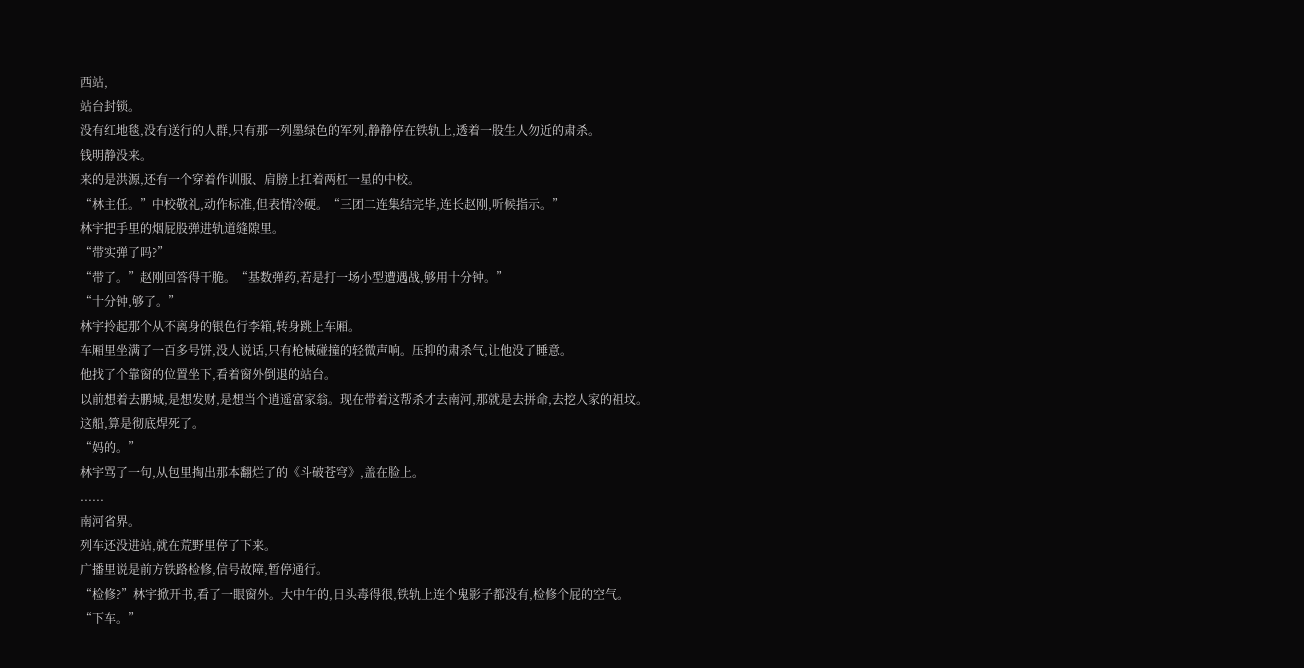西站,
站台封锁。
没有红地毯,没有送行的人群,只有那一列墨绿色的军列,静静停在铁轨上,透着一股生人勿近的肃杀。
钱明静没来。
来的是洪源,还有一个穿着作训服、肩膀上扛着两杠一星的中校。
“林主任。”中校敬礼,动作标准,但表情冷硬。“三团二连集结完毕,连长赵刚,听候指示。”
林宇把手里的烟屁股弹进轨道缝隙里。
“带实弹了吗?”
“带了。”赵刚回答得干脆。“基数弹药,若是打一场小型遭遇战,够用十分钟。”
“十分钟,够了。”
林宇拎起那个从不离身的银色行李箱,转身跳上车厢。
车厢里坐满了一百多号饼,没人说话,只有枪械碰撞的轻微声响。压抑的肃杀气,让他没了睡意。
他找了个靠窗的位置坐下,看着窗外倒退的站台。
以前想着去鹏城,是想发财,是想当个逍遥富家翁。现在带着这帮杀才去南河,那就是去拼命,去挖人家的祖坟。
这船,算是彻底焊死了。
“妈的。”
林宇骂了一句,从包里掏出那本翻烂了的《斗破苍穹》,盖在脸上。
......
南河省界。
列车还没进站,就在荒野里停了下来。
广播里说是前方铁路检修,信号故障,暂停通行。
“检修?”林宇掀开书,看了一眼窗外。大中午的,日头毒得很,铁轨上连个鬼影子都没有,检修个屁的空气。
“下车。”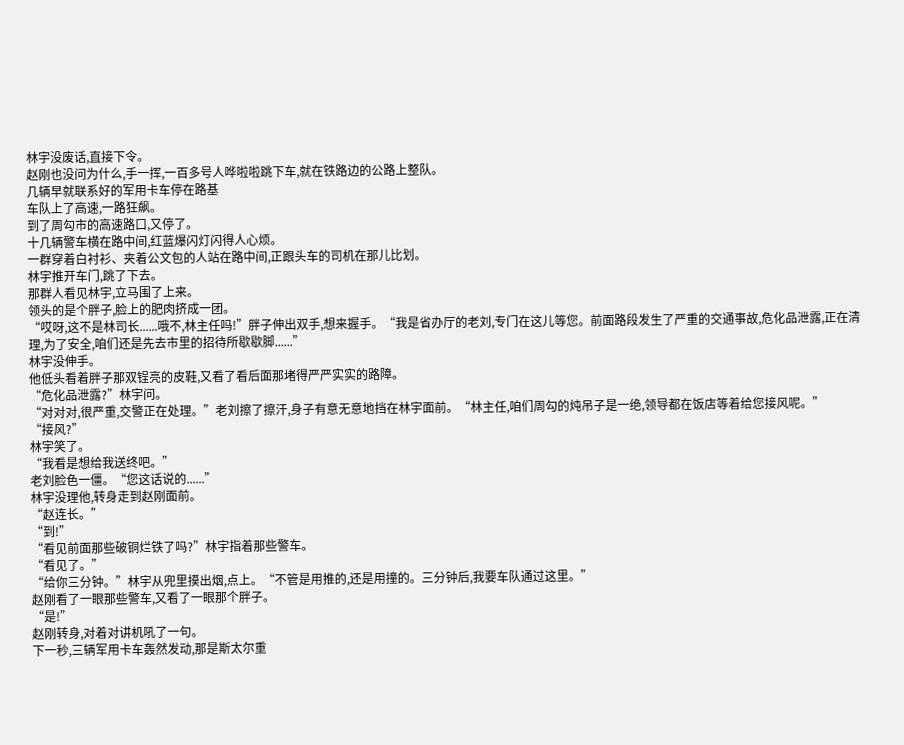林宇没废话,直接下令。
赵刚也没问为什么,手一挥,一百多号人哗啦啦跳下车,就在铁路边的公路上整队。
几辆早就联系好的军用卡车停在路基
车队上了高速,一路狂飙。
到了周勾市的高速路口,又停了。
十几辆警车横在路中间,红蓝爆闪灯闪得人心烦。
一群穿着白衬衫、夹着公文包的人站在路中间,正跟头车的司机在那儿比划。
林宇推开车门,跳了下去。
那群人看见林宇,立马围了上来。
领头的是个胖子,脸上的肥肉挤成一团。
“哎呀,这不是林司长......哦不,林主任吗!”胖子伸出双手,想来握手。“我是省办厅的老刘,专门在这儿等您。前面路段发生了严重的交通事故,危化品泄露,正在清理,为了安全,咱们还是先去市里的招待所歇歇脚......”
林宇没伸手。
他低头看着胖子那双锃亮的皮鞋,又看了看后面那堵得严严实实的路障。
“危化品泄露?”林宇问。
“对对对,很严重,交警正在处理。”老刘擦了擦汗,身子有意无意地挡在林宇面前。“林主任,咱们周勾的炖吊子是一绝,领导都在饭店等着给您接风呢。”
“接风?”
林宇笑了。
“我看是想给我送终吧。”
老刘脸色一僵。“您这话说的......”
林宇没理他,转身走到赵刚面前。
“赵连长。”
“到!”
“看见前面那些破铜烂铁了吗?”林宇指着那些警车。
“看见了。”
“给你三分钟。”林宇从兜里摸出烟,点上。“不管是用推的,还是用撞的。三分钟后,我要车队通过这里。”
赵刚看了一眼那些警车,又看了一眼那个胖子。
“是!”
赵刚转身,对着对讲机吼了一句。
下一秒,三辆军用卡车轰然发动,那是斯太尔重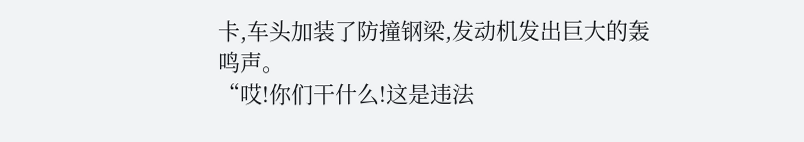卡,车头加装了防撞钢梁,发动机发出巨大的轰鸣声。
“哎!你们干什么!这是违法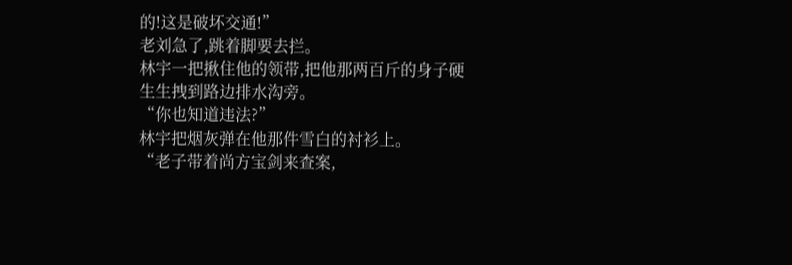的!这是破坏交通!”
老刘急了,跳着脚要去拦。
林宇一把揪住他的领带,把他那两百斤的身子硬生生拽到路边排水沟旁。
“你也知道违法?”
林宇把烟灰弹在他那件雪白的衬衫上。
“老子带着尚方宝剑来查案,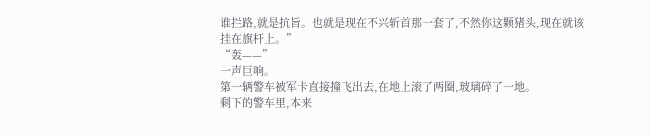谁拦路,就是抗旨。也就是现在不兴斩首那一套了,不然你这颗猪头,现在就该挂在旗杆上。”
“轰——”
一声巨响。
第一辆警车被军卡直接撞飞出去,在地上滚了两圈,玻璃碎了一地。
剩下的警车里,本来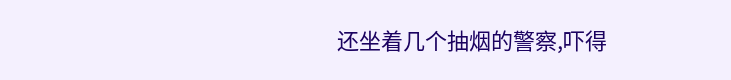还坐着几个抽烟的警察,吓得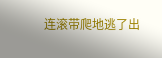连滚带爬地逃了出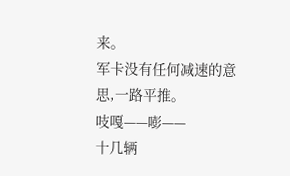来。
军卡没有任何减速的意思,一路平推。
吱嘎——嘭——
十几辆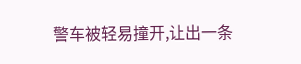警车被轻易撞开,让出一条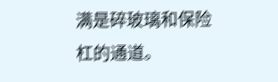满是碎玻璃和保险杠的通道。